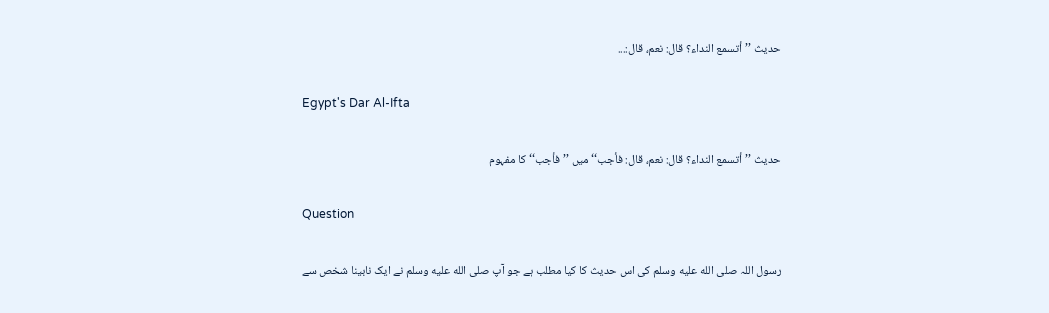حدیث ’’أتسمع النداء؟ قال: نعم، قال:...

Egypt's Dar Al-Ifta

حدیث ’’أتسمع النداء؟ قال: نعم، قال: فأجب‘‘ میں ’’فأجب‘‘ کا مفہوم

Question

رسول اللہ صلى الله عليه وسلم کی اس حدیث کا کیا مطلب ہے جو آپ صلى الله عليه وسلم نے ایک نابینا شخص سے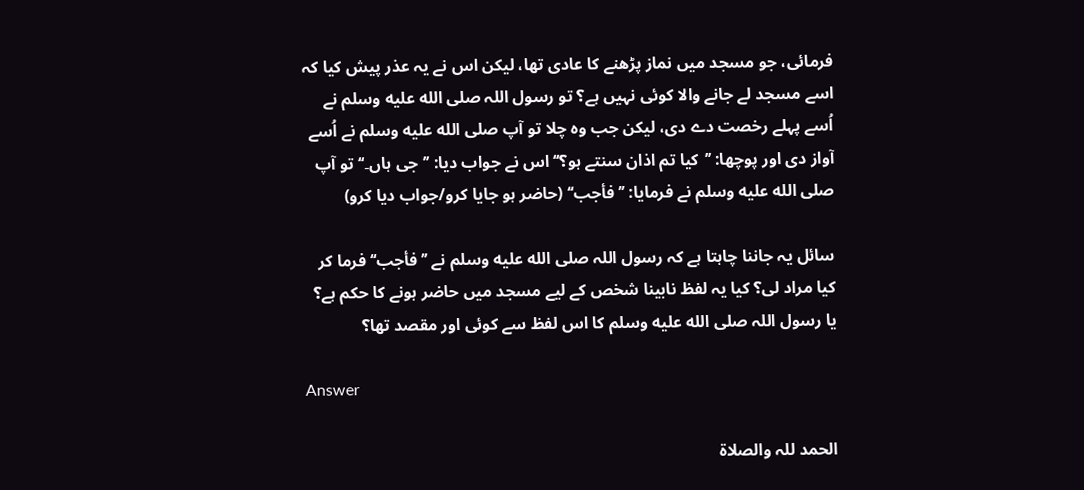فرمائی، جو مسجد میں نماز پڑھنے کا عادی تھا، لیکن اس نے یہ عذر پیش کیا کہ اسے مسجد لے جانے والا کوئی نہیں ہے؟ تو رسول اللہ صلى الله عليه وسلم نے اُسے پہلے رخصت دے دی، لیکن جب وہ چلا تو آپ صلى الله عليه وسلم نے اُسے آواز دی اور پوچھا: ’’کیا تم اذان سنتے ہو؟‘‘ اس نے جواب دیا: ’’جی ہاں۔‘‘ تو آپ صلى الله عليه وسلم نے فرمایا: ’’فأجب‘‘ (حاضر ہو جایا کرو/جواب دیا کرو)

سائل یہ جاننا چاہتا ہے کہ رسول اللہ صلى الله عليه وسلم نے ’’فأجب‘‘ فرما کر کیا مراد لی؟ کیا یہ لفظ نابینا شخص کے لیے مسجد میں حاضر ہونے کا حکم ہے؟ یا رسول اللہ صلى الله عليه وسلم کا اس لفظ سے کوئی اور مقصد تھا؟

Answer

الحمد للہ والصلاۃ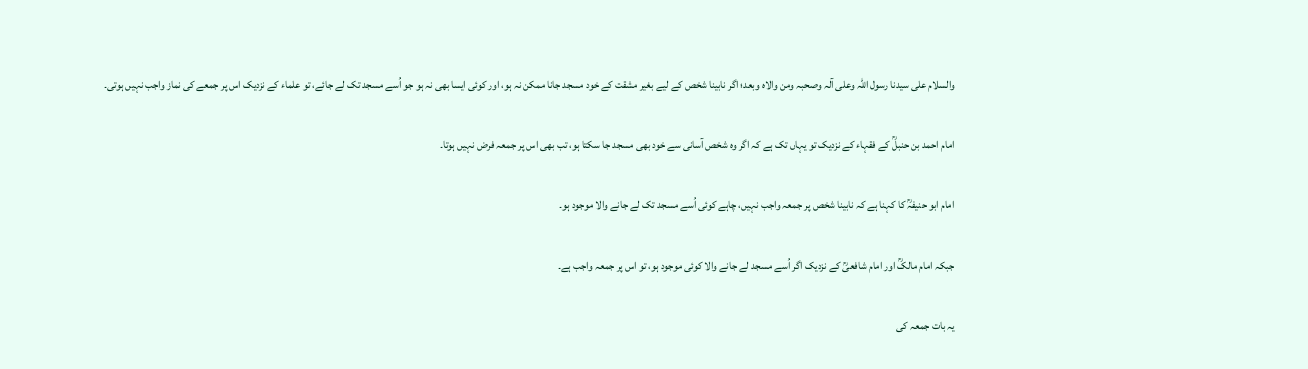والسلام علی سیدنا رسول اللہ وعلى آلہ وصحبہ ومن والاہ وبعد؛ اگر نابینا شخص کے لیے بغیر مشقت کے خود مسجد جانا ممکن نہ ہو، اور کوئی ایسا بھی نہ ہو جو اُسے مسجد تک لے جائے، تو علماء کے نزدیک اس پر جمعے کی نماز واجب نہیں ہوتی۔

امام احمد بن حنبلؒ کے فقہاء کے نزدیک تو یہاں تک ہے کہ اگر وہ شخص آسانی سے خود بھی مسجد جا سکتا ہو، تب بھی اس پر جمعہ فرض نہیں ہوتا۔

امام ابو حنیفہؒ کا کہنا ہے کہ نابینا شخص پر جمعہ واجب نہیں، چاہے کوئی اُسے مسجد تک لے جانے والا موجود ہو۔

جبکہ امام مالکؒ اور امام شافعیؒ کے نزدیک اگر اُسے مسجد لے جانے والا کوئی موجود ہو، تو اس پر جمعہ واجب ہے۔

یہ بات جمعہ کی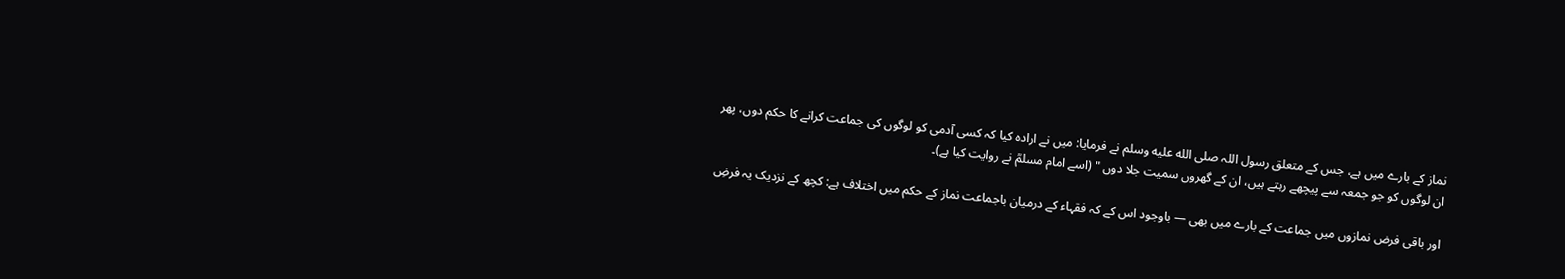نماز کے بارے میں ہے، جس کے متعلق رسول اللہ صلى الله عليه وسلم نے فرمایا: میں نے ارادہ کیا کہ کسی آدمی کو لوگوں کی جماعت کرانے کا حکم دوں، پھر ان لوگوں کو جو جمعہ سے پیچھے رہتے ہیں، ان کے گھروں سمیت جلا دوں " (اسے امام مسلمؒ نے روایت کیا ہے)۔

اور باقی فرض نمازوں میں جماعت کے بارے میں بھی — باوجود اس کے کہ فقہاء کے درمیان باجماعت نماز کے حکم میں اختلاف ہے: کچھ کے نزدیک یہ فرضِ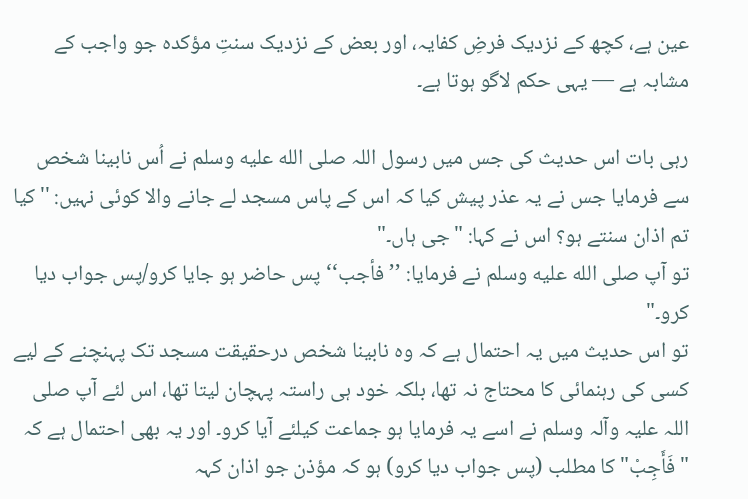عین ہے، کچھ کے نزدیک فرضِ کفایہ، اور بعض کے نزدیک سنتِ مؤکدہ جو واجب کے مشابہ ہے — یہی حکم لاگو ہوتا ہے۔

رہی بات اس حدیث کی جس میں رسول اللہ صلى الله عليه وسلم نے اُس نابینا شخص سے فرمایا جس نے یہ عذر پیش کیا کہ اس کے پاس مسجد لے جانے والا کوئی نہیں: ''کیا تم اذان سنتے ہو؟ اس نے کہا: "جی ہاں۔"
تو آپ صلى الله عليه وسلم نے فرمایا: ’’فأجب‘‘ پس حاضر ہو جایا کرو/پس جواب دیا کرو۔"
تو اس حدیث میں یہ احتمال ہے کہ وہ نابینا شخص درحقیقت مسجد تک پہنچنے کے لیے کسی کی رہنمائی کا محتاج نہ تھا، بلکہ خود ہی راستہ پہچان لیتا تھا، اس لئے آپ صلی اللہ علیہ وآلہ وسلم نے اسے یہ فرمایا ہو جماعت کیلئے آیا کرو۔ اور یہ بھی احتمال ہے کہ "فَأَجِبْ" کا مطلب (پس جواب دیا کرو) ہو کہ مؤذن جو اذان کہہ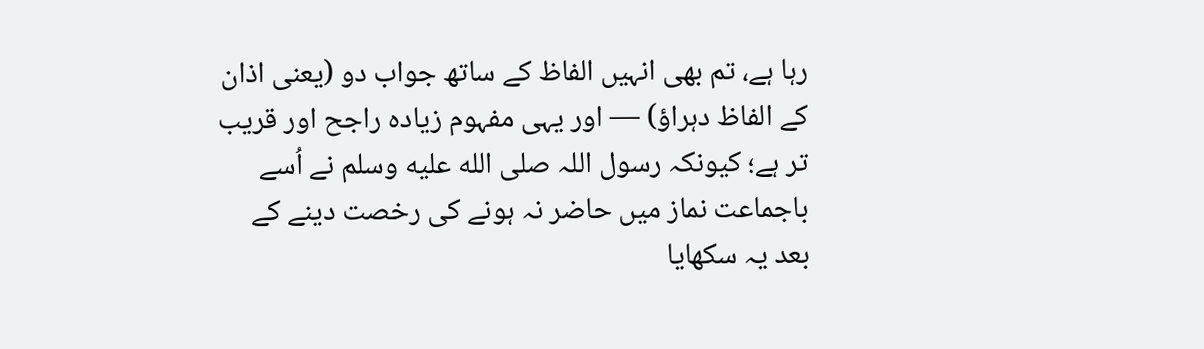رہا ہے، تم بھی انہیں الفاظ کے ساتھ جواب دو (یعنی اذان کے الفاظ دہراؤ) — اور یہی مفہوم زیادہ راجح اور قریب تر ہے؛ کیونکہ رسول اللہ صلى الله عليه وسلم نے اُسے باجماعت نماز میں حاضر نہ ہونے کی رخصت دینے کے بعد یہ سکھایا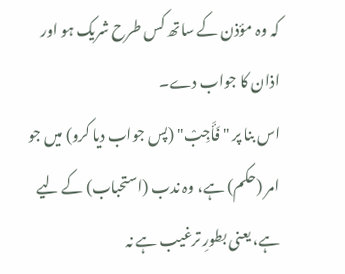کہ وہ مؤذن کے ساتھ کس طرح شریک ہو اور اذان کا جواب دے۔
اس بنا پر "فَأَجِبْ" (پس جواب دیا کرو) میں جو امر (حکم) ہے، وہ ندب (استحباب) کے لیے ہے، یعنی بطورِ ترغیب ہے نہ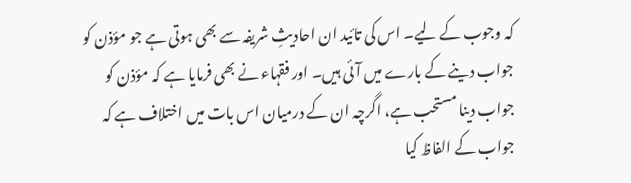کہ وجوب کے لیے۔ اس کی تائید ان احادیثِ شریفہ سے بھی ہوتی ہے جو مؤذن کو جواب دینے کے بارے میں آئی ہیں۔ اور فقہاء نے بھی فرمایا ہے کہ مؤذن کو جواب دینا مستحب ہے، اگرچہ ان کے درمیان اس بات میں اختلاف ہے کہ جواب کے الفاظ کیا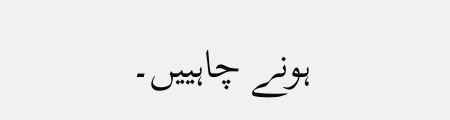ہونے چاہییں۔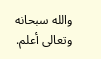والله سبحانه وتعالى أعلم.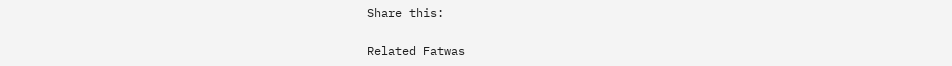Share this:

Related Fatwas